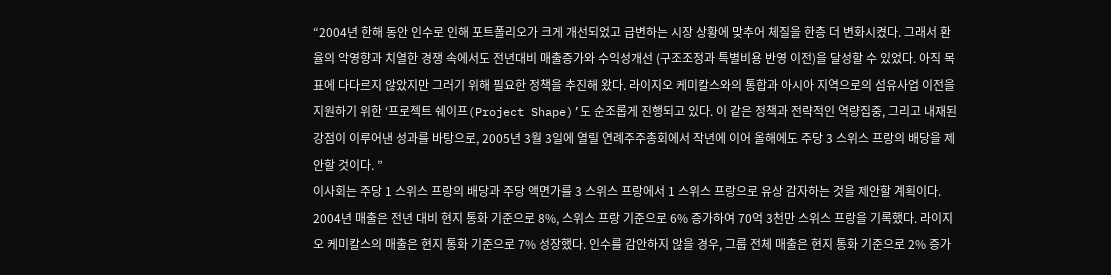“2004년 한해 동안 인수로 인해 포트폴리오가 크게 개선되었고 급변하는 시장 상황에 맞추어 체질을 한층 더 변화시켰다. 그래서 환율의 악영향과 치열한 경쟁 속에서도 전년대비 매출증가와 수익성개선 (구조조정과 특별비용 반영 이전)을 달성할 수 있었다. 아직 목표에 다다르지 않았지만 그러기 위해 필요한 정책을 추진해 왔다. 라이지오 케미칼스와의 통합과 아시아 지역으로의 섬유사업 이전을 지원하기 위한 ‘프로젝트 쉐이프(Project Shape)’도 순조롭게 진행되고 있다. 이 같은 정책과 전략적인 역량집중, 그리고 내재된 강점이 이루어낸 성과를 바탕으로, 2005년 3월 3일에 열릴 연례주주총회에서 작년에 이어 올해에도 주당 3 스위스 프랑의 배당을 제안할 것이다. ”
이사회는 주당 1 스위스 프랑의 배당과 주당 액면가를 3 스위스 프랑에서 1 스위스 프랑으로 유상 감자하는 것을 제안할 계획이다.
2004년 매출은 전년 대비 현지 통화 기준으로 8%, 스위스 프랑 기준으로 6% 증가하여 70억 3천만 스위스 프랑을 기록했다. 라이지오 케미칼스의 매출은 현지 통화 기준으로 7% 성장했다. 인수를 감안하지 않을 경우, 그룹 전체 매출은 현지 통화 기준으로 2% 증가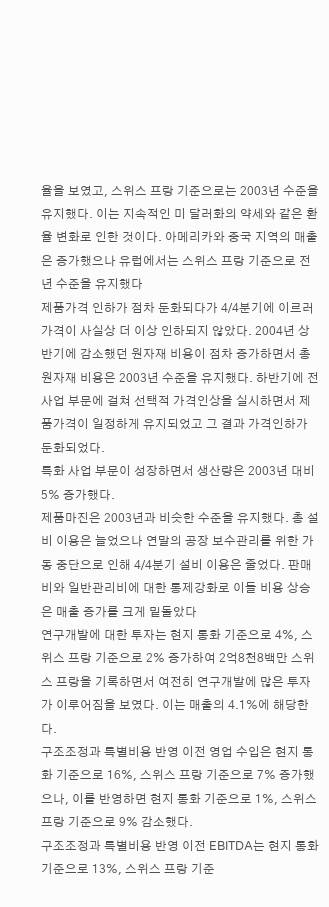율을 보였고, 스위스 프랑 기준으로는 2003년 수준을 유지했다. 이는 지속적인 미 달러화의 약세와 같은 환율 변화로 인한 것이다. 아메리카와 중국 지역의 매출은 증가했으나 유럽에서는 스위스 프랑 기준으로 전년 수준을 유지했다
제품가격 인하가 점차 둔화되다가 4/4분기에 이르러 가격이 사실상 더 이상 인하되지 않았다. 2004년 상반기에 감소했던 원자재 비용이 점차 증가하면서 총 원자재 비용은 2003년 수준을 유지했다. 하반기에 전 사업 부문에 걸쳐 선택적 가격인상을 실시하면서 제품가격이 일정하게 유지되었고 그 결과 가격인하가 둔화되었다.
특화 사업 부문이 성장하면서 생산량은 2003년 대비 5% 증가했다.
제품마진은 2003년과 비슷한 수준을 유지했다. 총 설비 이용은 늘었으나 연말의 공장 보수관리를 위한 가동 중단으로 인해 4/4분기 설비 이용은 줄었다. 판매비와 일반관리비에 대한 통제강화로 이들 비용 상승은 매출 증가를 크게 밑돌았다
연구개발에 대한 투자는 현지 통화 기준으로 4%, 스위스 프랑 기준으로 2% 증가하여 2억8천8백만 스위스 프랑을 기록하면서 여전히 연구개발에 많은 투자가 이루어짐을 보였다. 이는 매출의 4.1%에 해당한다.
구조조정과 특별비용 반영 이전 영업 수입은 현지 통화 기준으로 16%, 스위스 프랑 기준으로 7% 증가했으나, 이를 반영하면 현지 통화 기준으로 1%, 스위스 프랑 기준으로 9% 감소했다.
구조조정과 특별비용 반영 이전 EBITDA는 현지 통화 기준으로 13%, 스위스 프랑 기준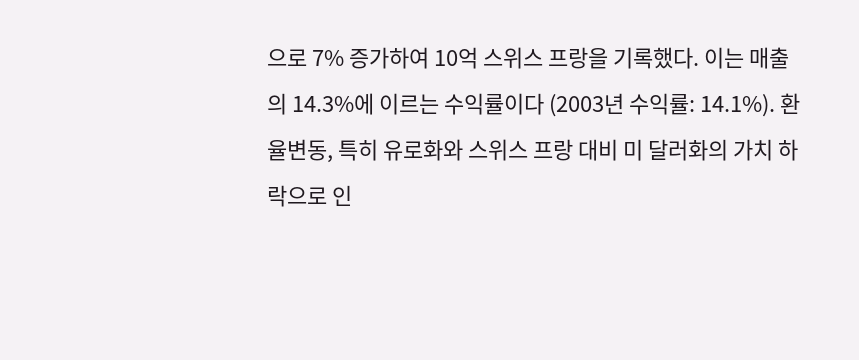으로 7% 증가하여 10억 스위스 프랑을 기록했다. 이는 매출의 14.3%에 이르는 수익률이다 (2003년 수익률: 14.1%). 환율변동, 특히 유로화와 스위스 프랑 대비 미 달러화의 가치 하락으로 인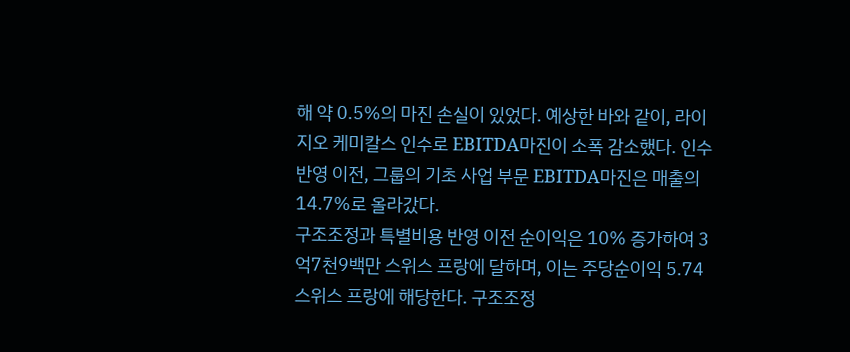해 약 0.5%의 마진 손실이 있었다. 예상한 바와 같이, 라이지오 케미칼스 인수로 EBITDA마진이 소폭 감소했다. 인수 반영 이전, 그룹의 기초 사업 부문 EBITDA마진은 매출의 14.7%로 올라갔다.
구조조정과 특별비용 반영 이전 순이익은 10% 증가하여 3억7천9백만 스위스 프랑에 달하며, 이는 주당순이익 5.74 스위스 프랑에 해당한다. 구조조정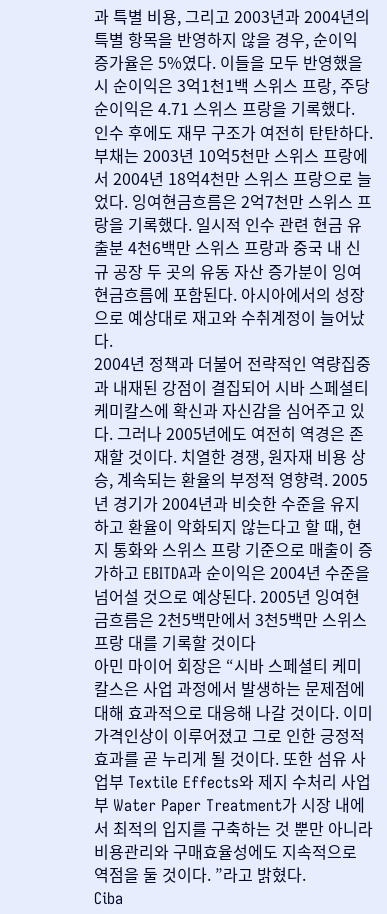과 특별 비용, 그리고 2003년과 2004년의 특별 항목을 반영하지 않을 경우, 순이익 증가율은 5%였다. 이들을 모두 반영했을시 순이익은 3억1천1백 스위스 프랑, 주당 순이익은 4.71 스위스 프랑을 기록했다.
인수 후에도 재무 구조가 여전히 탄탄하다. 부채는 2003년 10억5천만 스위스 프랑에서 2004년 18억4천만 스위스 프랑으로 늘었다. 잉여현금흐름은 2억7천만 스위스 프랑을 기록했다. 일시적 인수 관련 현금 유출분 4천6백만 스위스 프랑과 중국 내 신규 공장 두 곳의 유동 자산 증가분이 잉여현금흐름에 포함된다. 아시아에서의 성장으로 예상대로 재고와 수취계정이 늘어났다.
2004년 정책과 더불어 전략적인 역량집중과 내재된 강점이 결집되어 시바 스페셜티 케미칼스에 확신과 자신감을 심어주고 있다. 그러나 2005년에도 여전히 역경은 존재할 것이다. 치열한 경쟁, 원자재 비용 상승, 계속되는 환율의 부정적 영향력. 2005년 경기가 2004년과 비슷한 수준을 유지하고 환율이 악화되지 않는다고 할 때, 현지 통화와 스위스 프랑 기준으로 매출이 증가하고 EBITDA과 순이익은 2004년 수준을 넘어설 것으로 예상된다. 2005년 잉여현금흐름은 2천5백만에서 3천5백만 스위스 프랑 대를 기록할 것이다
아민 마이어 회장은 “시바 스페셜티 케미칼스은 사업 과정에서 발생하는 문제점에 대해 효과적으로 대응해 나갈 것이다. 이미 가격인상이 이루어졌고 그로 인한 긍정적 효과를 곧 누리게 될 것이다. 또한 섬유 사업부 Textile Effects와 제지 수처리 사업부 Water Paper Treatment가 시장 내에서 최적의 입지를 구축하는 것 뿐만 아니라 비용관리와 구매효율성에도 지속적으로 역점을 둘 것이다. ”라고 밝혔다.
Ciba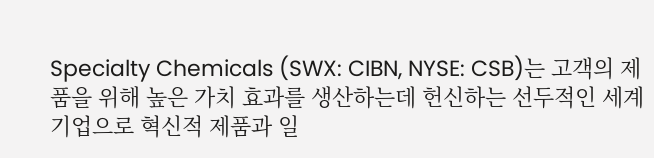Specialty Chemicals (SWX: CIBN, NYSE: CSB)는 고객의 제품을 위해 높은 가치 효과를 생산하는데 헌신하는 선두적인 세계 기업으로 혁신적 제품과 일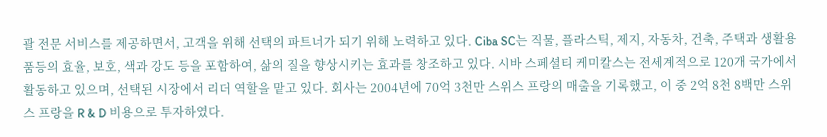괄 전문 서비스를 제공하면서, 고객을 위해 선택의 파트너가 되기 위해 노력하고 있다. Ciba SC는 직물, 플라스틱, 제지, 자동차, 건축, 주택과 생활용품등의 효율, 보호, 색과 강도 등을 포함하여, 삶의 질을 향상시키는 효과를 창조하고 있다. 시바 스페셜티 케미칼스는 전세계적으로 120개 국가에서 활동하고 있으며, 선택된 시장에서 리더 역할을 맡고 있다. 회사는 2004년에 70억 3천만 스위스 프랑의 매출을 기록했고, 이 중 2억 8천 8백만 스위스 프랑을 R & D 비용으로 투자하였다.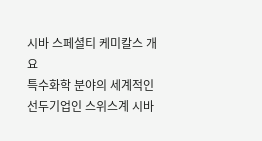시바 스페셜티 케미칼스 개요
특수화학 분야의 세계적인 선두기업인 스위스계 시바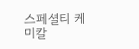스페셜티 케미칼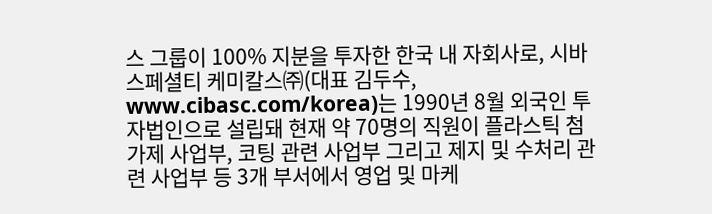스 그룹이 100% 지분을 투자한 한국 내 자회사로, 시바 스페셜티 케미칼스㈜(대표 김두수, www.cibasc.com/korea)는 1990년 8월 외국인 투자법인으로 설립돼 현재 약 70명의 직원이 플라스틱 첨가제 사업부, 코팅 관련 사업부 그리고 제지 및 수처리 관련 사업부 등 3개 부서에서 영업 및 마케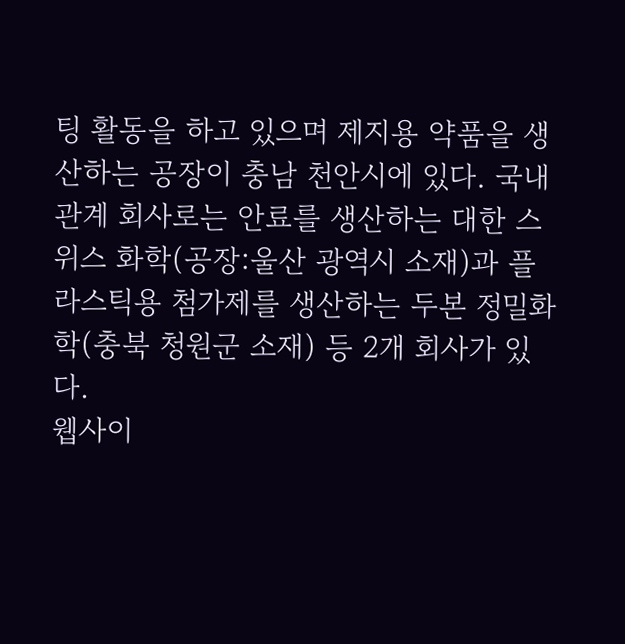팅 활동을 하고 있으며 제지용 약품을 생산하는 공장이 충남 천안시에 있다. 국내 관계 회사로는 안료를 생산하는 대한 스위스 화학(공장:울산 광역시 소재)과 플라스틱용 첨가제를 생산하는 두본 정밀화학(충북 청원군 소재) 등 2개 회사가 있다.
웹사이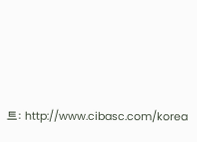트: http://www.cibasc.com/korea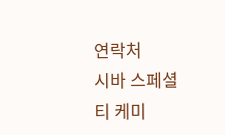연락처
시바 스페셜티 케미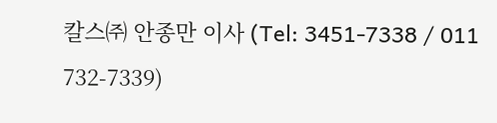칼스㈜ 안종만 이사 (Tel: 3451-7338 / 011 732-7339)